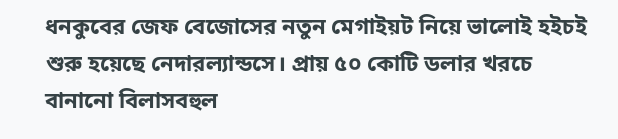ধনকুবের জেফ বেজোসের নতুন মেগাইয়ট নিয়ে ভালোই হইচই শুরু হয়েছে নেদারল্যান্ডসে। প্রায় ৫০ কোটি ডলার খরচে বানানো বিলাসবহুল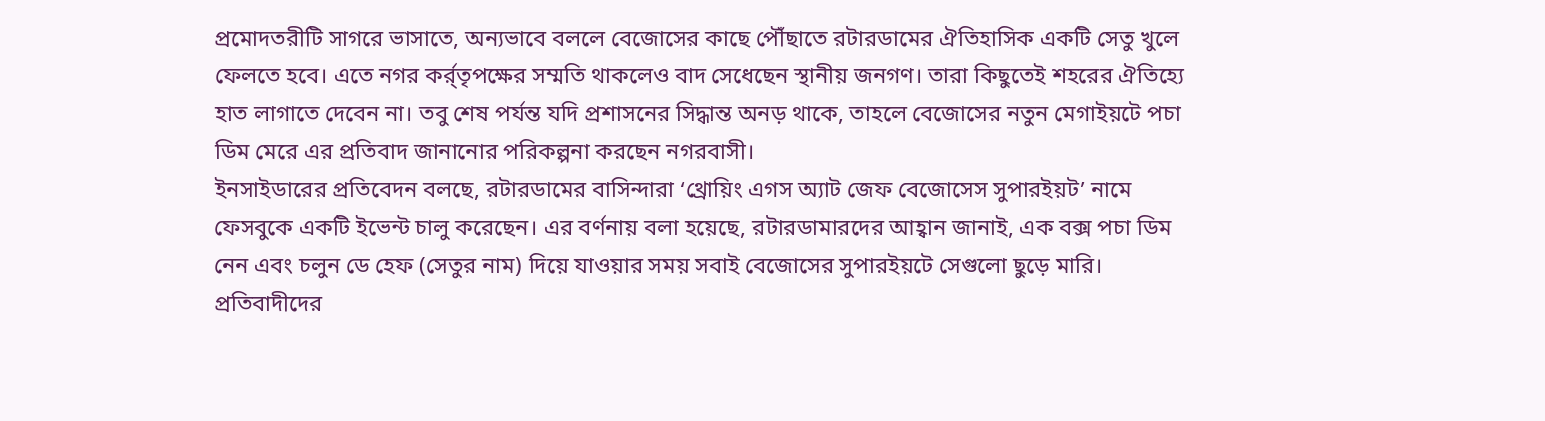প্রমোদতরীটি সাগরে ভাসাতে, অন্যভাবে বললে বেজোসের কাছে পৌঁছাতে রটারডামের ঐতিহাসিক একটি সেতু খুলে ফেলতে হবে। এতে নগর কর্র্তৃপক্ষের সম্মতি থাকলেও বাদ সেধেছেন স্থানীয় জনগণ। তারা কিছুতেই শহরের ঐতিহ্যে হাত লাগাতে দেবেন না। তবু শেষ পর্যন্ত যদি প্রশাসনের সিদ্ধান্ত অনড় থাকে, তাহলে বেজোসের নতুন মেগাইয়টে পচা ডিম মেরে এর প্রতিবাদ জানানোর পরিকল্পনা করছেন নগরবাসী।
ইনসাইডারের প্রতিবেদন বলছে, রটারডামের বাসিন্দারা ‘থ্রোয়িং এগস অ্যাট জেফ বেজোসেস সুপারইয়ট’ নামে ফেসবুকে একটি ইভেন্ট চালু করেছেন। এর বর্ণনায় বলা হয়েছে, রটারডামারদের আহ্বান জানাই, এক বক্স পচা ডিম নেন এবং চলুন ডে হেফ (সেতুর নাম) দিয়ে যাওয়ার সময় সবাই বেজোসের সুপারইয়টে সেগুলো ছুড়ে মারি।
প্রতিবাদীদের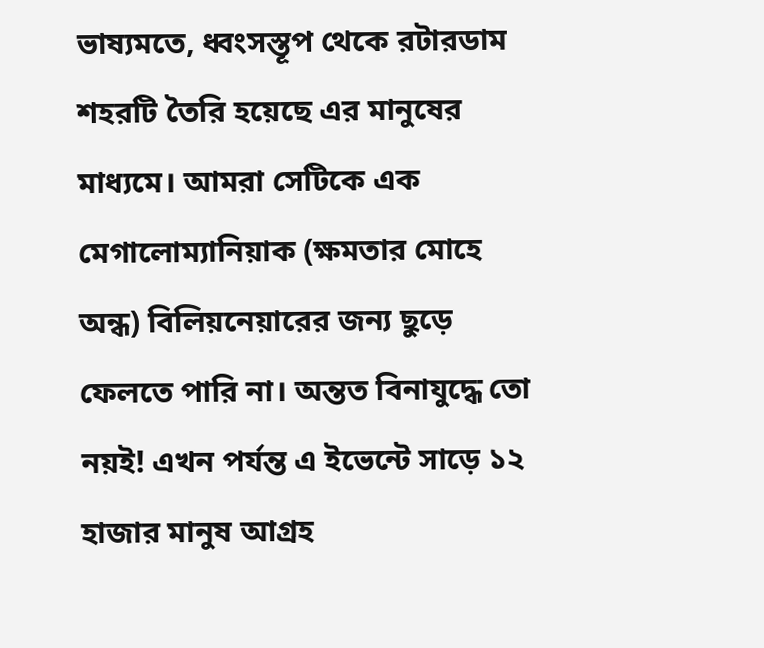ভাষ্যমতে, ধ্বংসস্তূপ থেকে রটারডাম শহরটি তৈরি হয়েছে এর মানুষের মাধ্যমে। আমরা সেটিকে এক মেগালোম্যানিয়াক (ক্ষমতার মোহে অন্ধ) বিলিয়নেয়ারের জন্য ছুড়ে ফেলতে পারি না। অন্তত বিনাযুদ্ধে তো নয়ই! এখন পর্যন্ত এ ইভেন্টে সাড়ে ১২ হাজার মানুষ আগ্রহ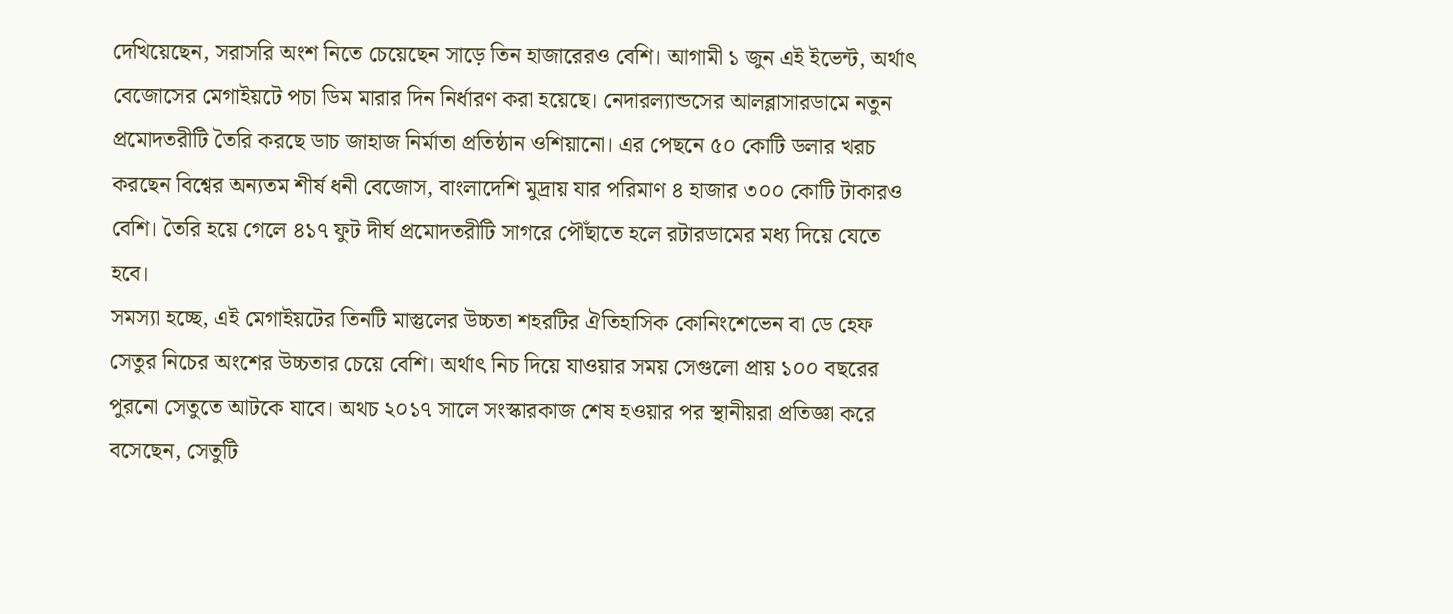দেখিয়েছেন, সরাসরি অংশ নিতে চেয়েছেন সাড়ে তিন হাজারেরও বেশি। আগামী ১ জুন এই ইভেন্ট, অর্থাৎ বেজোসের মেগাইয়টে পচা ডিম মারার দিন নির্ধারণ করা হয়েছে। নেদারল্যান্ডসের আলব্লাসারডামে নতুন প্রমোদতরীটি তৈরি করছে ডাচ জাহাজ নির্মাতা প্রতিষ্ঠান ওশিয়ানো। এর পেছনে ৫০ কোটি ডলার খরচ করছেন বিশ্বের অন্যতম শীর্ষ ধনী বেজোস, বাংলাদেশি মুদ্রায় যার পরিমাণ ৪ হাজার ৩০০ কোটি টাকারও বেশি। তৈরি হয়ে গেলে ৪১৭ ফুট দীর্ঘ প্রমোদতরীটি সাগরে পৌঁছাতে হলে রটারডামের মধ্য দিয়ে যেতে হবে।
সমস্যা হচ্ছে, এই মেগাইয়টের তিনটি মাস্তুলের উচ্চতা শহরটির ঐতিহাসিক কোনিংশেভেন বা ডে হেফ সেতুর নিচের অংশের উচ্চতার চেয়ে বেশি। অর্থাৎ নিচ দিয়ে যাওয়ার সময় সেগুলো প্রায় ১০০ বছরের পুরনো সেতুতে আটকে যাবে। অথচ ২০১৭ সালে সংস্কারকাজ শেষ হওয়ার পর স্থানীয়রা প্রতিজ্ঞা করে বসেছেন, সেতুটি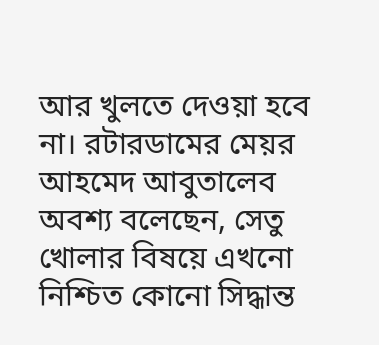আর খুলতে দেওয়া হবে না। রটারডামের মেয়র আহমেদ আবুতালেব অবশ্য বলেছেন, সেতু খোলার বিষয়ে এখনো নিশ্চিত কোনো সিদ্ধান্ত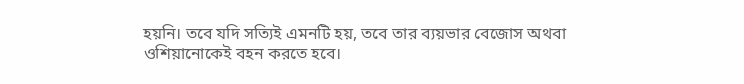হয়নি। তবে যদি সত্যিই এমনটি হয়, তবে তার ব্যয়ভার বেজোস অথবা ওশিয়ানোকেই বহন করতে হবে।